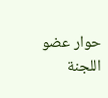حوار عضو اللجنة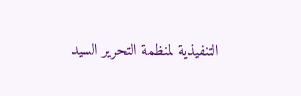التنفيذية لمنظمة التحرير السيد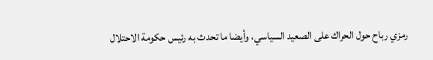رمزي رباح حول الحراك على الصعيد السياسي، وأيضا ما تحدث به رئيس حكومة الاحتلال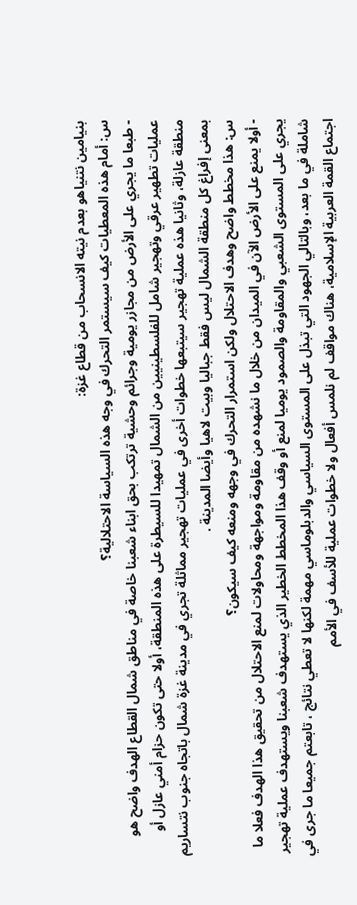بنيامين نتنياهو بعدم نيته الانسحاب من قطاع غزة:
س: أمام هذه المعطيات كيف سيستمر التحرك في وجه هذه السياسة الاحتلالية؟
- طبعا ما يجري على الأرض من مجازر يومية وجرائم وحشية ترتكب بحق ابناء شعبنا خاصة في مناطق شمال القطاع الهدف واضح هو عمليات تطهير عرقي وتهجير شامل للفلسطينيين من الشمال تمهيدا للسيطرة على هذه المنطقة، أولا حتى تكون حزام أمني عازل أو منطقة عازلة، وثانيا هذه عملية تهجير سيتبعها خطوات أخرى في عمليات تهجير مماثلة تجري في مدينة غزة شمال باتجاه جنوب نتساريم بمعنى إفراغ كل منطقة الشمال ليس فقط جباليا وبيت لاهيا وأيضا المدينة .
س: هذا مخطط واضح وهدف الاحتلال ولكن استمرار التحرك في وجهه ومنعه كيف سيكون؟
- أولا يمنع على الأرض الآن في الميدان من خلال ما نشهده من مقاومة ومواجهة ومحاولات لمنع الاحتلال من تحقيق هذا الهدف فعلا ما يجري على المستوى الشعبي والمقاومة والصمود يوميا لمنع أو وقف هذا المخطط الخطير الذي يستهدف شعبنا ويستهدف عملية تهجير شاملة في ما بعد، وبالتالي الجهود التي تبذل على المستوى السياسي والدبلوماسي مهمة لكنها لا تعطي نتائج ، تابعتم جميعا ما جرى في اجتماع القمة العربية الإسلامية، هناك مواقف لم نلمس أفعال ولا خطوات عملية للأسف في الأمم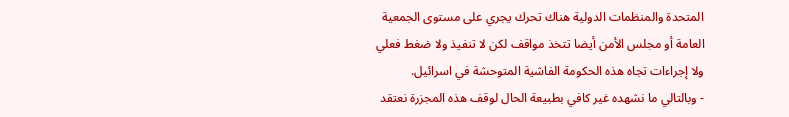المتحدة والمنظمات الدولية هناك تحرك يجري على مستوى الجمعية العامة أو مجلس الأمن أيضا تتخذ مواقف لكن لا تنفيذ ولا ضغط فعلي ولا إجراءات تجاه هذه الحكومة الفاشية المتوحشة في اسرائيل.
- وبالتالي ما نشهده غير كافي بطبيعة الحال لوقف هذه المجزرة نعتقد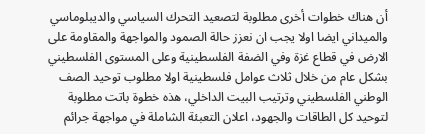أن هناك خطوات أخرى مطلوبة لتصعيد التحرك السياسي والديبلوماسي والميداني ايضا اولا يجب ان نعزز حالة الصمود والمواجهة والمقاومة على الارض في قطاع غزة وفي الضفة الفلسطينية وعلى المستوى الفلسطيني بشكل عام من خلال ثلاث عوامل فلسطينية اولا مطلوب توحيد الصف الوطني الفلسطيني وترتيب البيت الداخلي، هذه خطوة باتت مطلوبة لتوحيد كل الطاقات والجهود، اعلان التعبئة الشاملة في مواجهة جرائم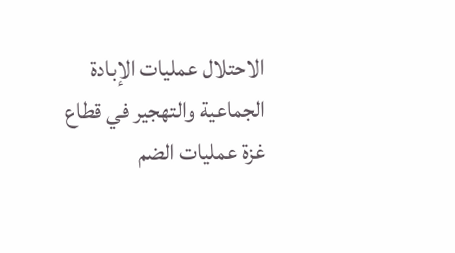الاحتلال عمليات الإبادة الجماعية والتهجير في قطاع غزة عمليات الضم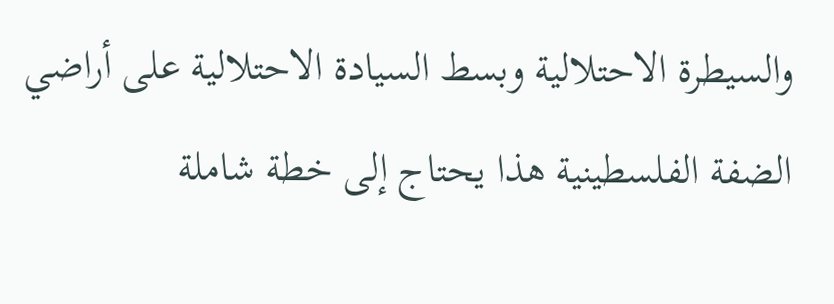والسيطرة الاحتلالية وبسط السيادة الاحتلالية على أراضي الضفة الفلسطينية هذا يحتاج إلى خطة شاملة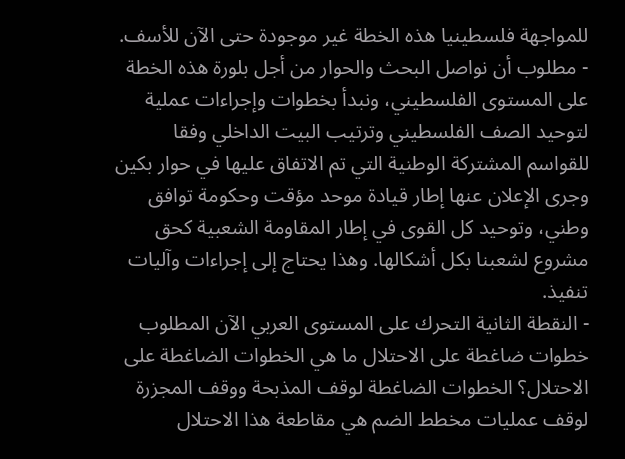للمواجهة فلسطينيا هذه الخطة غير موجودة حتى الآن للأسف.
- مطلوب أن نواصل البحث والحوار من أجل بلورة هذه الخطة على المستوى الفلسطيني، ونبدأ بخطوات وإجراءات عملية لتوحيد الصف الفلسطيني وترتيب البيت الداخلي وفقا للقواسم المشتركة الوطنية التي تم الاتفاق عليها في حوار بكين وجرى الإعلان عنها إطار قيادة موحد مؤقت وحكومة توافق وطني، وتوحيد كل القوى في إطار المقاومة الشعبية كحق مشروع لشعبنا بكل أشكالها. وهذا يحتاج إلى إجراءات وآليات تنفيذ.
- النقطة الثانية التحرك على المستوى العربي الآن المطلوب خطوات ضاغطة على الاحتلال ما هي الخطوات الضاغطة على الاحتلال؟ الخطوات الضاغطة لوقف المذبحة ووقف المجزرة لوقف عمليات مخطط الضم هي مقاطعة هذا الاحتلال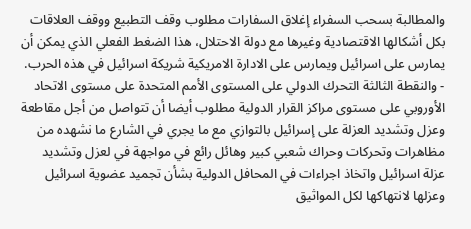والمطالبة بسحب السفراء إغلاق السفارات مطلوب وقف التطبيع ووقف العلاقات بكل أشكالها الاقتصادية وغيرها مع دولة الاحتلال، هذا الضغط الفعلي الذي يمكن أن يمارس على اسرائيل ويمارس على الادارة الامريكية شريكة اسرائيل في هذه الحرب.
- والنقطة الثالثة التحرك الدولي على المستوى الأمم المتحدة على مستوى الاتحاد الأوروبي على مستوى مراكز القرار الدولية مطلوب أيضا أن تتواصل من أجل مقاطعة وعزل وتشديد العزلة على إسرائيل بالتوازي مع ما يجري في الشارع ما نشهده من مظاهرات وتحركات وحراك شعبي كبير وهائل رائع في مواجهة في لعزل وتشديد عزلة اسرائيل واتخاذ اجراءات في المحافل الدولية بشأن تجميد عضوية اسرائيل وعزلها لانتهاكها لكل المواثيق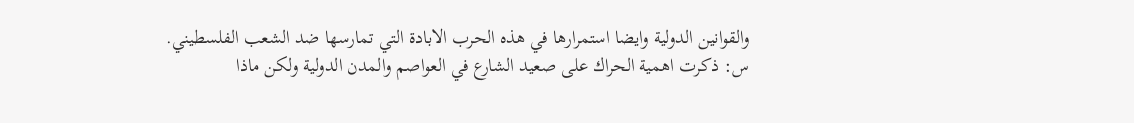والقوانين الدولية وايضا استمرارها في هذه الحرب الابادة التي تمارسها ضد الشعب الفلسطيني.
س: ذكرت اهمية الحراك على صعيد الشارع في العواصم والمدن الدولية ولكن ماذا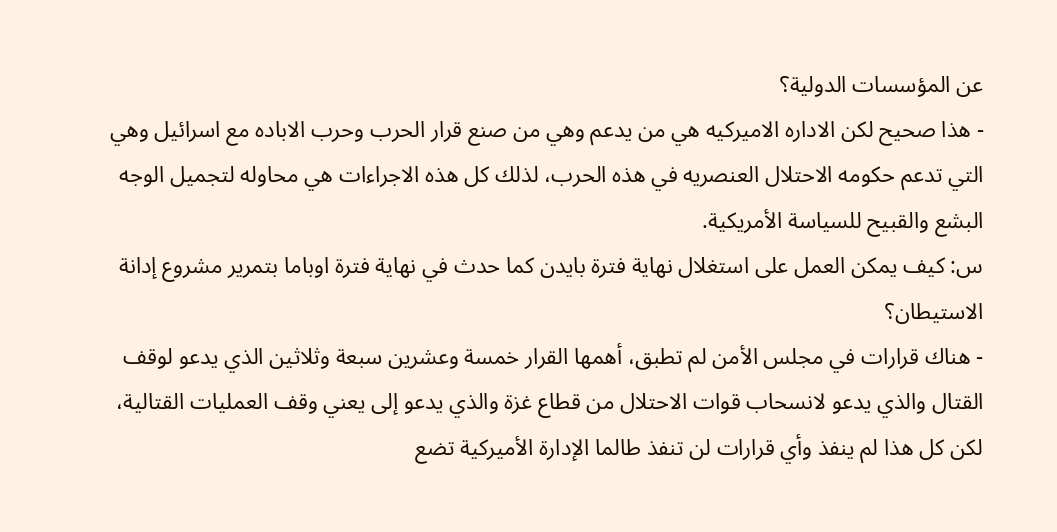عن المؤسسات الدولية؟
- هذا صحيح لكن الاداره الاميركيه هي من يدعم وهي من صنع قرار الحرب وحرب الاباده مع اسرائيل وهي التي تدعم حكومه الاحتلال العنصريه في هذه الحرب، لذلك كل هذه الاجراءات هي محاوله لتجميل الوجه البشع والقبيح للسياسة الأمريكية.
س: كيف يمكن العمل على استغلال نهاية فترة بايدن كما حدث في نهاية فترة اوباما بتمرير مشروع إدانة الاستيطان؟
- هناك قرارات في مجلس الأمن لم تطبق، أهمها القرار خمسة وعشرين سبعة وثلاثين الذي يدعو لوقف القتال والذي يدعو لانسحاب قوات الاحتلال من قطاع غزة والذي يدعو إلى يعني وقف العمليات القتالية، لكن كل هذا لم ينفذ وأي قرارات لن تنفذ طالما الإدارة الأميركية تضع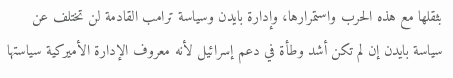بثقلها مع هذه الحرب واستمرارها، وإدارة بايدن وسياسة ترامب القادمة لن تختلف عن سياسة بايدن إن لم تكن أشد وطأة في دعم إسرائيل لأنه معروف الإدارة الأميركية سياستها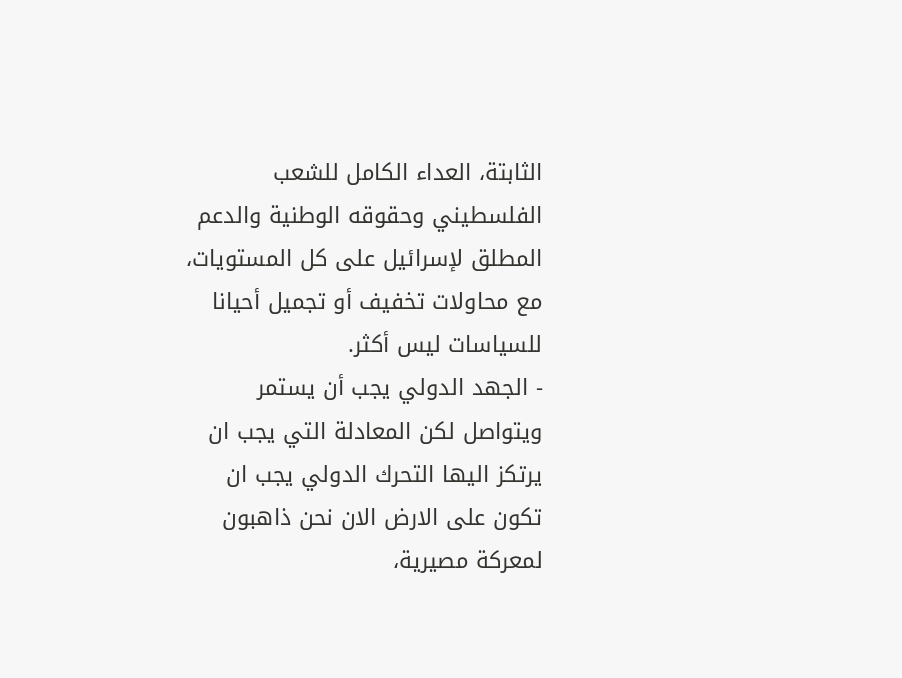الثابتة، العداء الكامل للشعب الفلسطيني وحقوقه الوطنية والدعم المطلق لإسرائيل على كل المستويات، مع محاولات تخفيف أو تجميل أحيانا للسياسات ليس أكثر.
- الجهد الدولي يجب أن يستمر ويتواصل لكن المعادلة التي يجب ان يرتكز اليها التحرك الدولي يجب ان تكون على الارض الان نحن ذاهبون لمعركة مصيرية،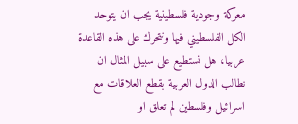معركة وجودية فلسطينية يجب ان يتوحد الكل الفلسطيني فيها ونتحرك على هذه القاعدة عربيا، هل نستطيع على سبيل المثال ان نطالب الدول العربية بقطع العلاقات مع اسرائيل وفلسطين لم تعلق او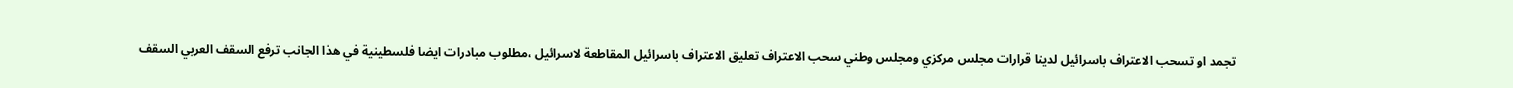تجمد او تسحب الاعتراف باسرائيل لدينا قرارات مجلس مركزي ومجلس وطني سحب الاعتراف تعليق الاعتراف باسرائيل المقاطعة لاسرائيل ،مطلوب مبادرات ايضا فلسطينية في هذا الجانب ترفع السقف العربي السقف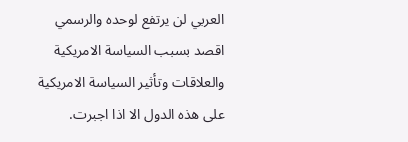العربي لن يرتفع لوحده والرسمي اقصد بسبب السياسة الامريكية والعلاقات وتأثير السياسة الامريكية على هذه الدول الا اذا اجبرت.